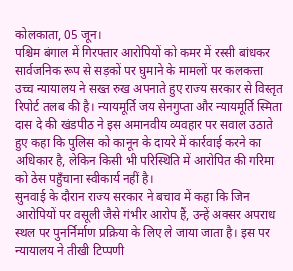कोलकाता, 05 जून।
पश्चिम बंगाल में गिरफ्तार आरोपियों को कमर में रस्सी बांधकर सार्वजनिक रूप से सड़कों पर घुमाने के मामलों पर कलकत्ता उच्च न्यायालय ने सख्त रुख अपनाते हुए राज्य सरकार से विस्तृत रिपोर्ट तलब की है। न्यायमूर्ति जय सेनगुप्ता और न्यायमूर्ति स्मिता दास दे की खंडपीठ ने इस अमानवीय व्यवहार पर सवाल उठाते हुए कहा कि पुलिस को कानून के दायरे में कार्रवाई करने का अधिकार है, लेकिन किसी भी परिस्थिति में आरोपित की गरिमा को ठेस पहुँचाना स्वीकार्य नहीं है।
सुनवाई के दौरान राज्य सरकार ने बचाव में कहा कि जिन आरोपियों पर वसूली जैसे गंभीर आरोप हैं, उन्हें अक्सर अपराध स्थल पर पुनर्निर्माण प्रक्रिया के लिए ले जाया जाता है। इस पर न्यायालय ने तीखी टिप्पणी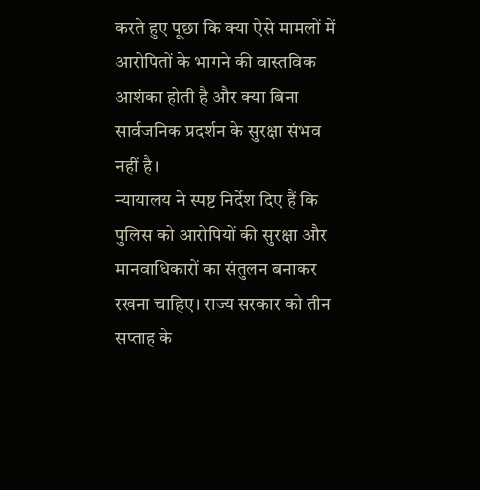करते हुए पूछा कि क्या ऐसे मामलों में आरोपितों के भागने की वास्तविक आशंका होती है और क्या बिना सार्वजनिक प्रदर्शन के सुरक्षा संभव नहीं है।
न्यायालय ने स्पष्ट निर्देश दिए हैं कि पुलिस को आरोपियों की सुरक्षा और मानवाधिकारों का संतुलन बनाकर रखना चाहिए। राज्य सरकार को तीन सप्ताह के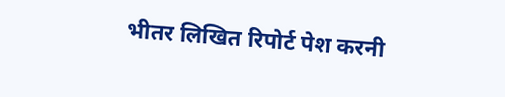भीतर लिखित रिपोर्ट पेश करनी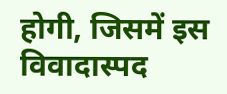होगी, जिसमें इस विवादास्पद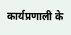कार्यप्रणाली के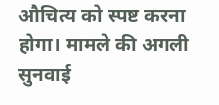औचित्य को स्पष्ट करना होगा। मामले की अगली सुनवाई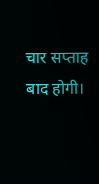चार सप्ताह बाद होगी।